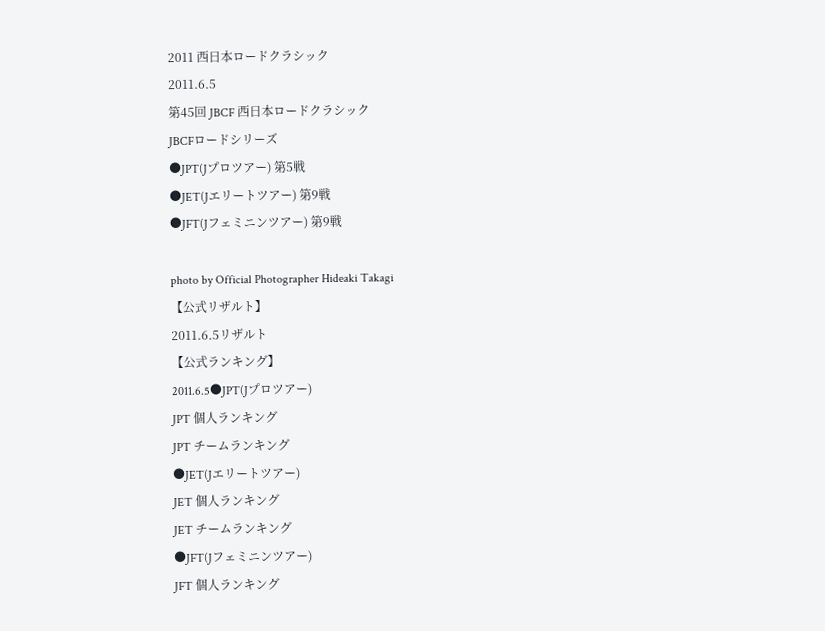2011 西日本ロードクラシック
2011.6.5
第45回 JBCF 西日本ロードクラシック
JBCFロードシリーズ
●JPT(Jプロツアー) 第5戦
●JET(Jエリートツアー) 第9戦
●JFT(Jフェミニンツアー) 第9戦

photo by Official Photographer Hideaki Takagi
【公式リザルト】
2011.6.5リザルト
【公式ランキング】
2011.6.5●JPT(Jプロツアー)
JPT 個人ランキング
JPT チームランキング
●JET(Jエリートツアー)
JET 個人ランキング
JET チームランキング
●JFT(Jフェミニンツアー)
JFT 個人ランキング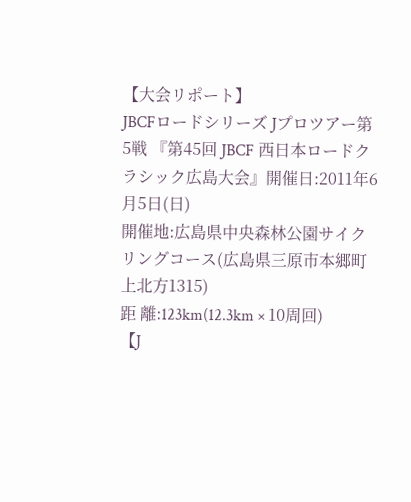【大会リポート】
JBCFロードシリーズ Jプロツアー第5戦 『第45回 JBCF 西日本ロードクラシック広島大会』開催日:2011年6月5日(日)
開催地:広島県中央森林公園サイクリングコース(広島県三原市本郷町上北方1315)
距 離:123km(12.3km × 10周回)
【J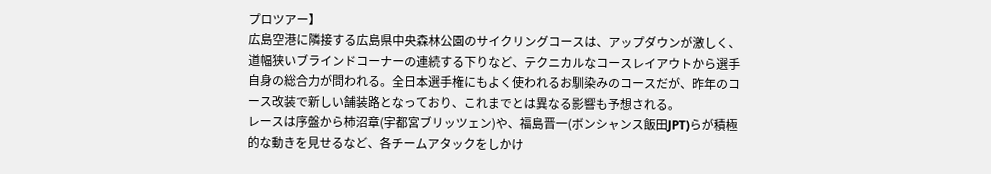プロツアー】
広島空港に隣接する広島県中央森林公園のサイクリングコースは、アップダウンが激しく、道幅狭いブラインドコーナーの連続する下りなど、テクニカルなコースレイアウトから選手自身の総合力が問われる。全日本選手権にもよく使われるお馴染みのコースだが、昨年のコース改装で新しい舗装路となっており、これまでとは異なる影響も予想される。
レースは序盤から柿沼章(宇都宮ブリッツェン)や、福島晋一(ボンシャンス飯田JPT)らが積極的な動きを見せるなど、各チームアタックをしかけ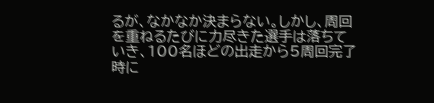るが、なかなか決まらない。しかし、周回を重ねるたびに力尽きた選手は落ちていき、100名ほどの出走から5周回完了時に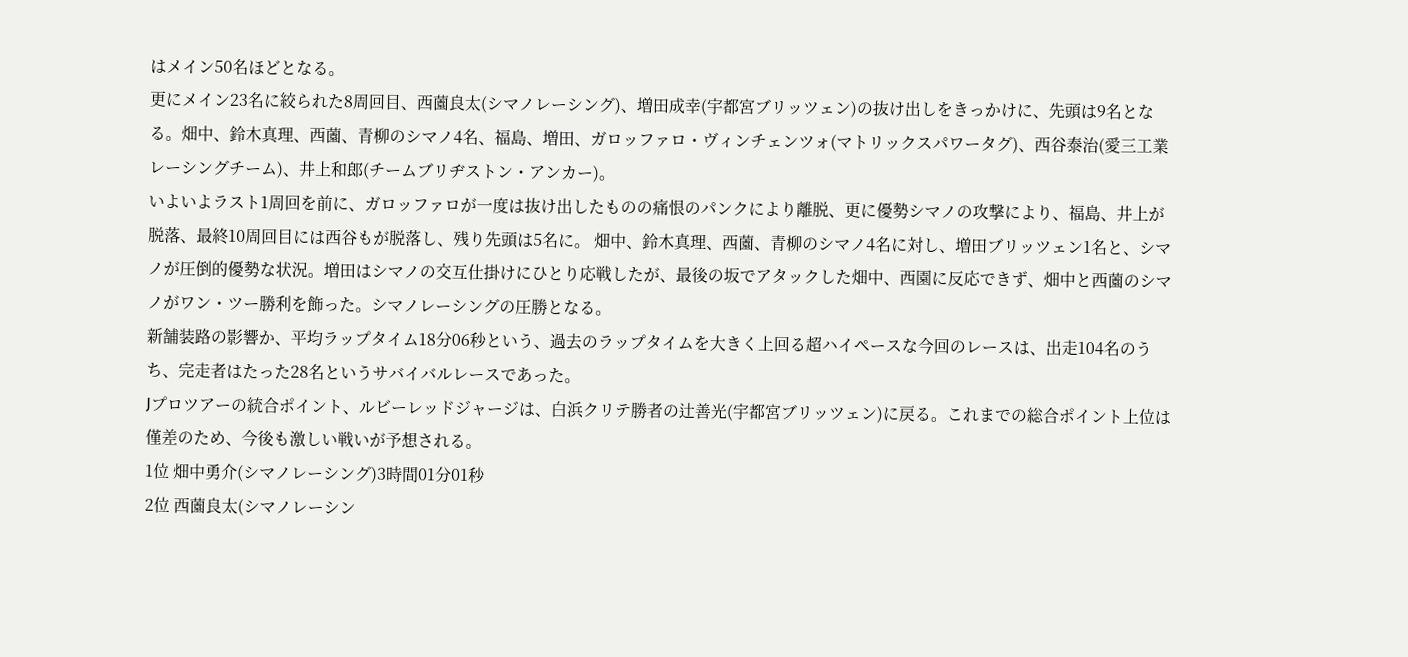はメイン50名ほどとなる。
更にメイン23名に絞られた8周回目、西薗良太(シマノレーシング)、増田成幸(宇都宮ブリッツェン)の抜け出しをきっかけに、先頭は9名となる。畑中、鈴木真理、西薗、青柳のシマノ4名、福島、増田、ガロッファロ・ヴィンチェンツォ(マトリックスパワータグ)、西谷泰治(愛三工業レーシングチーム)、井上和郎(チームブリヂストン・アンカー)。
いよいよラスト1周回を前に、ガロッファロが一度は抜け出したものの痛恨のパンクにより離脱、更に優勢シマノの攻撃により、福島、井上が脱落、最終10周回目には西谷もが脱落し、残り先頭は5名に。 畑中、鈴木真理、西薗、青柳のシマノ4名に対し、増田ブリッツェン1名と、シマノが圧倒的優勢な状況。増田はシマノの交互仕掛けにひとり応戦したが、最後の坂でアタックした畑中、西園に反応できず、畑中と西薗のシマノがワン・ツー勝利を飾った。シマノレーシングの圧勝となる。
新舗装路の影響か、平均ラップタイム18分06秒という、過去のラップタイムを大きく上回る超ハイペースな今回のレースは、出走104名のうち、完走者はたった28名というサバイバルレースであった。
Jプロツアーの統合ポイント、ルビーレッドジャージは、白浜クリテ勝者の辻善光(宇都宮ブリッツェン)に戻る。これまでの総合ポイント上位は僅差のため、今後も激しい戦いが予想される。
1位 畑中勇介(シマノレーシング)3時間01分01秒
2位 西薗良太(シマノレーシン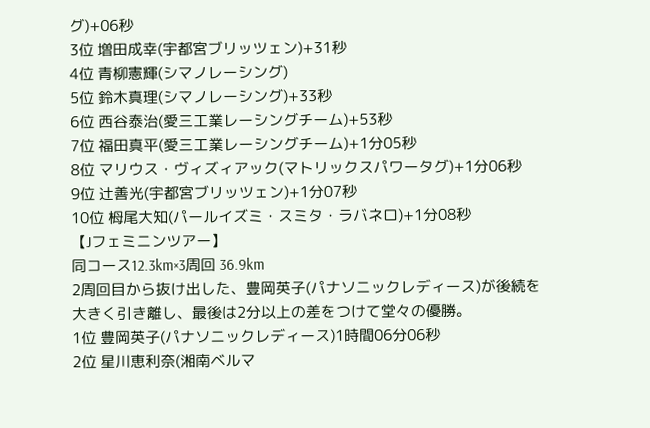グ)+06秒
3位 増田成幸(宇都宮ブリッツェン)+31秒
4位 青柳憲輝(シマノレーシング)
5位 鈴木真理(シマノレーシング)+33秒
6位 西谷泰治(愛三工業レーシングチーム)+53秒
7位 福田真平(愛三工業レーシングチーム)+1分05秒
8位 マリウス・ヴィズィアック(マトリックスパワータグ)+1分06秒
9位 辻善光(宇都宮ブリッツェン)+1分07秒
10位 栂尾大知(パールイズミ・スミタ・ラバネロ)+1分08秒
【Jフェミニンツアー】
同コース12.3km×3周回 36.9km
2周回目から抜け出した、豊岡英子(パナソニックレディース)が後続を大きく引き離し、最後は2分以上の差をつけて堂々の優勝。
1位 豊岡英子(パナソニックレディース)1時間06分06秒
2位 星川恵利奈(湘南ベルマ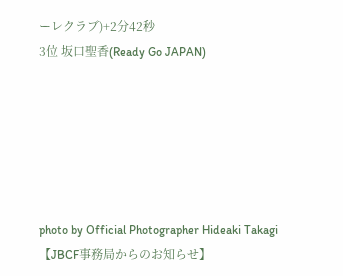ーレクラブ)+2分42秒
3位 坂口聖香(Ready Go JAPAN)






photo by Official Photographer Hideaki Takagi
【JBCF事務局からのお知らせ】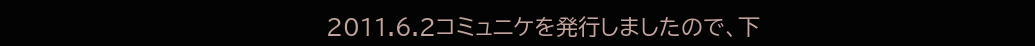2011.6.2コミュニケを発行しましたので、下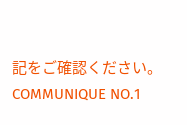記をご確認ください。
COMMUNIQUE NO.1